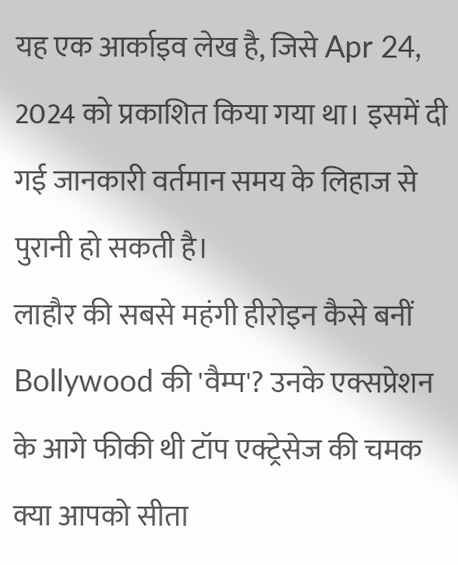यह एक आर्काइव लेख है, जिसे Apr 24, 2024 को प्रकाशित किया गया था। इसमें दी गई जानकारी वर्तमान समय के लिहाज से पुरानी हो सकती है।
लाहौर की सबसे महंगी हीरोइन कैसे बनीं Bollywood की 'वैम्प'? उनके एक्सप्रेशन के आगे फीकी थी टॉप एक्ट्रेसेज की चमक
क्या आपको सीता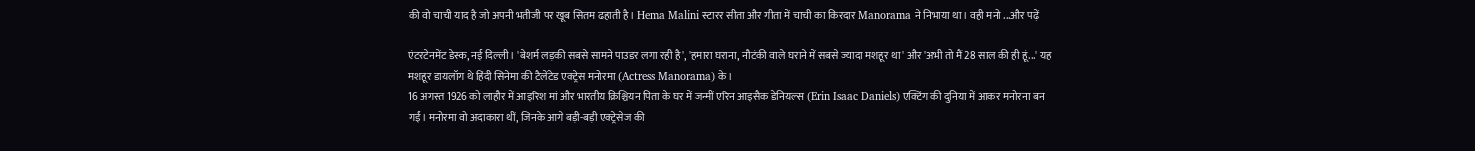की वो चाची याद है जो अपनी भतीजी पर खूब सितम ढहाती है। Hema Malini स्टारर सीता और गीता में चाची का किरदार Manorama ने निभाया था। वही मनो ...और पढ़ें

एंटरटेनमेंट डेस्क, नई दिल्ली। 'बेशर्म लड़की सबसे सामने पाउडर लगा रही है', 'हमारा घराना, नौटंकी वाले घराने में सबसे ज्यादा मशहूर था' और 'अभी तो मैं 28 साल की ही हूं...' यह मशहूर डायलॉग थे हिंदी सिनेमा की टैलेंटेड एक्ट्रेस मनोरमा (Actress Manorama) के।
16 अगस्त 1926 को लाहौर में आइरिश मां और भारतीय क्रिश्चियन पिता के घर में जन्मीं एरिन आइसैक डेनियल्स (Erin Isaac Daniels) एक्टिंग की दुनिया में आकर मनोरना बन गईं। मनोरमा वो अदाकारा थीं, जिनके आगे बड़ी-बड़ी एक्ट्रेसेज की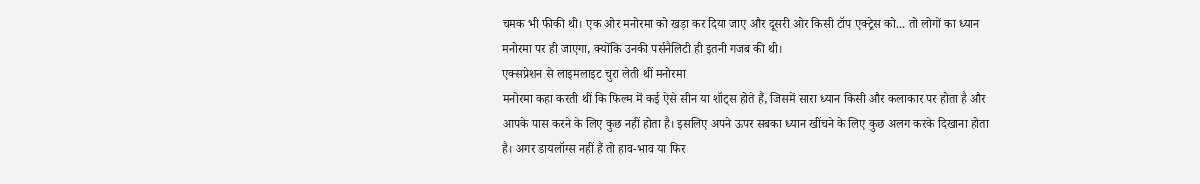चमक भी फीकी थी। एक ओर मनोरमा को खड़ा कर दिया जाए और दूसरी ओर किसी टॉप एक्ट्रेस को... तो लोगों का ध्यान मनोरमा पर ही जाएगा, क्योंकि उनकी पर्सनैलिटी ही इतनी गजब की थी।
एक्सप्रेशन से लाइमलाइट चुरा लेती थीं मनोरमा
मनोरमा कहा करती थीं कि फिल्म में कई ऐसे सीन या शॉट्स होते हैं, जिसमें सारा ध्यान किसी और कलाकार पर होता है और आपके पास करने के लिए कुछ नहीं होता है। इसलिए अपने ऊपर सबका ध्यान खींचने के लिए कुछ अलग करके दिखाना होता है। अगर डायलॉग्स नहीं हैं तो हाव-भाव या फिर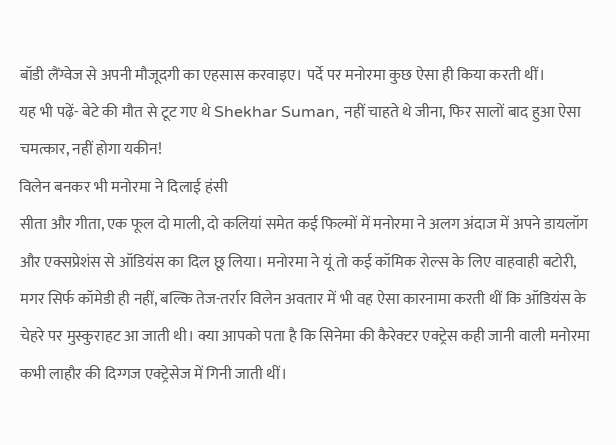बॉडी लैंग्वेज से अपनी मौजूदगी का एहसास करवाइए। पर्दे पर मनोरमा कुछ ऐसा ही किया करती थीं।
यह भी पढ़ें- बेटे की मौत से टूट गए थे Shekhar Suman, नहीं चाहते थे जीना, फिर सालों बाद हुआ ऐसा चमत्कार, नहीं होगा यकीन!
विलेन बनकर भी मनोरमा ने दिलाई हंसी
सीता और गीता, एक फूल दो माली, दो कलियां समेत कई फिल्मों में मनोरमा ने अलग अंदाज में अपने डायलॉग और एक्सप्रेशंस से ऑडियंस का दिल छू लिया। मनोरमा ने यूं तो कई कॉमिक रोल्स के लिए वाहवाही बटोरी, मगर सिर्फ कॉमेडी ही नहीं, बल्कि तेज-तर्रार विलेन अवतार में भी वह ऐसा कारनामा करती थीं कि ऑडियंस के चेहरे पर मुस्कुराहट आ जाती थी। क्या आपको पता है कि सिनेमा की कैरेक्टर एक्ट्रेस कही जानी वाली मनोरमा कभी लाहौर की दिग्गज एक्ट्रेसेज में गिनी जाती थीं।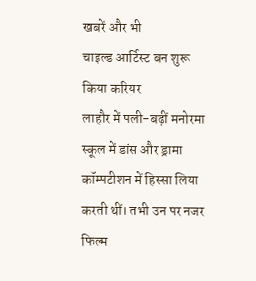खबरें और भी
चाइल्ड आर्टिस्ट बन शुरू किया करियर
लाहौर में पली-बढ़ीं मनोरमा स्कूल में डांस और ड्रामा कॉम्पटीशन में हिस्सा लिया करती थीं। तभी उन पर नजर फिल्म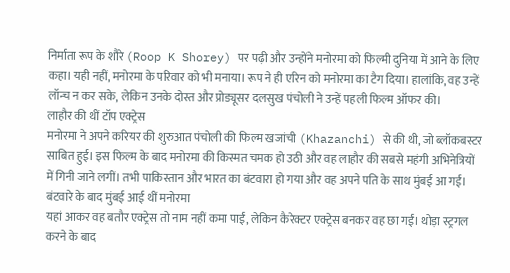निर्माता रूप के शौरे (Roop K Shorey) पर पढ़ी और उन्होंने मनोरमा को फिल्मी दुनिया में आने के लिए कहा। यही नहीं, मनोरमा के परिवार को भी मनाया। रूप ने ही एरिन को मनोरमा का टैग दिया। हालांकि, वह उन्हें लॉन्च न कर सके, लेकिन उनके दोस्त और प्रोड्यूसर दलसुख पंचोली ने उन्हें पहली फिल्म ऑफर की।
लाहौर की थीं टॉप एक्ट्रेस
मनोरमा ने अपने करियर की शुरुआत पंचोली की फिल्म खजांची (Khazanchi) से की थी, जो ब्लॉकबस्टर साबित हुई। इस फिल्म के बाद मनोरमा की किस्मत चमक हो उठी और वह लाहौर की सबसे महंगी अभिनेत्रियों में गिनी जाने लगीं। तभी पाकिस्तान और भारत का बंटवारा हो गया और वह अपने पति के साथ मुंबई आ गईं।
बंटवारे के बाद मुंबई आई थीं मनोरमा
यहां आकर वह बतौर एक्ट्रेस तो नाम नहीं कमा पाईं, लेकिन कैरेक्टर एक्ट्रेस बनकर वह छा गईं। थोड़ा स्ट्रगल करने के बाद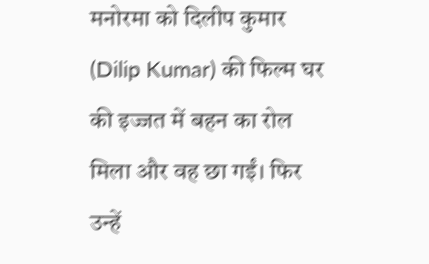मनोरमा को दिलीप कुमार (Dilip Kumar) की फिल्म घर की इज्जत में बहन का रोल मिला और वह छा गईं। फिर उन्हें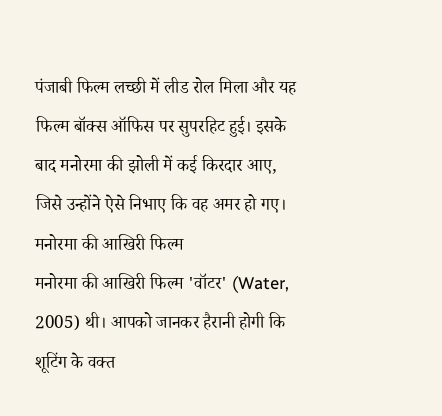पंजाबी फिल्म लच्छी में लीड रोल मिला और यह फिल्म बॉक्स ऑफिस पर सुपरहिट हुई। इसके बाद मनोरमा की झोली में कई किरदार आए, जिसे उन्होंने ऐसे निभाए कि वह अमर हो गए।
मनोरमा की आखिरी फिल्म
मनोरमा की आखिरी फिल्म 'वॉटर' (Water, 2005) थी। आपको जानकर हैरानी होगी कि शूटिंग के वक्त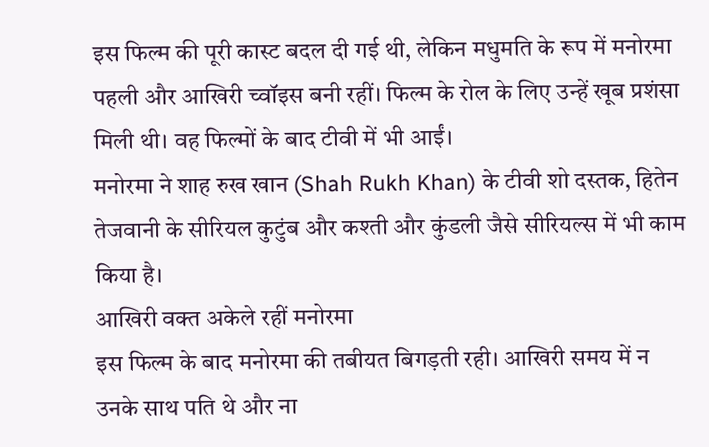इस फिल्म की पूरी कास्ट बदल दी गई थी, लेकिन मधुमति के रूप में मनोरमा पहली और आखिरी च्वॉइस बनी रहीं। फिल्म के रोल के लिए उन्हें खूब प्रशंसा मिली थी। वह फिल्मों के बाद टीवी में भी आईं।
मनोरमा ने शाह रुख खान (Shah Rukh Khan) के टीवी शो दस्तक, हितेन तेजवानी के सीरियल कुटुंब और कश्ती और कुंडली जैसे सीरियल्स में भी काम किया है।
आखिरी वक्त अकेले रहीं मनोरमा
इस फिल्म के बाद मनोरमा की तबीयत बिगड़ती रही। आखिरी समय में न उनके साथ पति थे और ना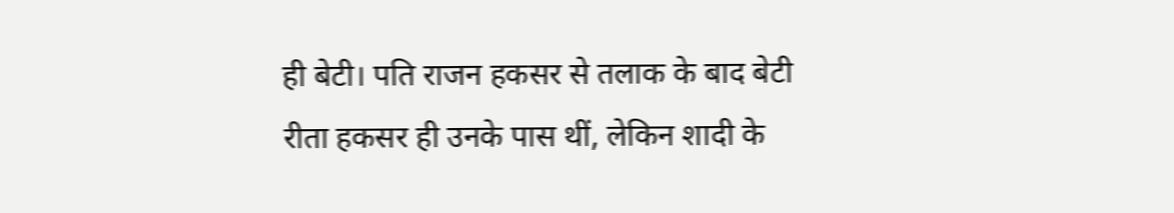ही बेटी। पति राजन हकसर से तलाक के बाद बेटी रीता हकसर ही उनके पास थीं, लेकिन शादी के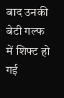बाद उनकी बेटी गल्फ में शिफ्ट हो गई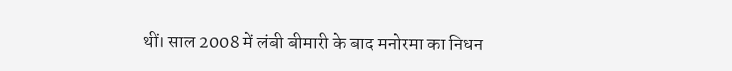थीं। साल 2008 में लंबी बीमारी के बाद मनोरमा का निधन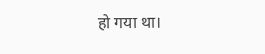हो गया था।